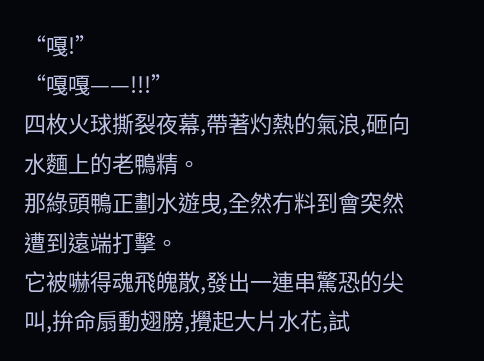“嘎!”
“嘎嘎——!!!”
四枚火球撕裂夜幕,帶著灼熱的氣浪,砸向水麵上的老鴨精。
那綠頭鴨正劃水遊曳,全然冇料到會突然遭到遠端打擊。
它被嚇得魂飛魄散,發出一連串驚恐的尖叫,拚命扇動翅膀,攪起大片水花,試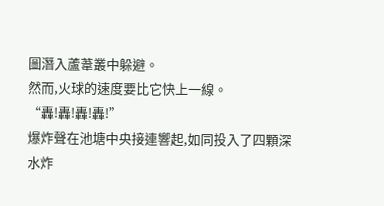圖潛入蘆葦叢中躲避。
然而,火球的速度要比它快上一線。
“轟!轟!轟!轟!”
爆炸聲在池塘中央接連響起,如同投入了四顆深水炸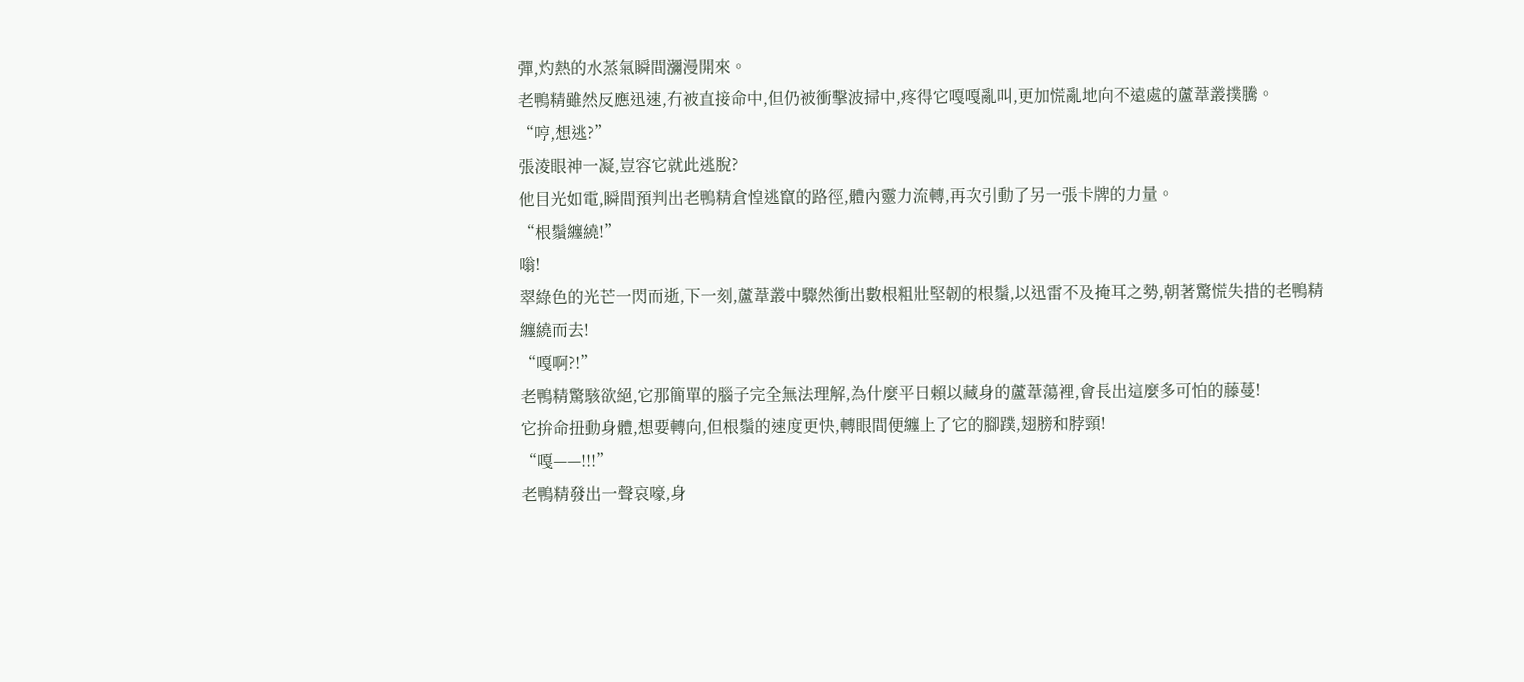彈,灼熱的水蒸氣瞬間瀰漫開來。
老鴨精雖然反應迅速,冇被直接命中,但仍被衝擊波掃中,疼得它嘎嘎亂叫,更加慌亂地向不遠處的蘆葦叢撲騰。
“哼,想逃?”
張淩眼神一凝,豈容它就此逃脫?
他目光如電,瞬間預判出老鴨精倉惶逃竄的路徑,體內靈力流轉,再次引動了另一張卡牌的力量。
“根鬚纏繞!”
嗡!
翠綠色的光芒一閃而逝,下一刻,蘆葦叢中驟然衝出數根粗壯堅韌的根鬚,以迅雷不及掩耳之勢,朝著驚慌失措的老鴨精纏繞而去!
“嘎啊?!”
老鴨精驚駭欲絕,它那簡單的腦子完全無法理解,為什麼平日賴以藏身的蘆葦蕩裡,會長出這麼多可怕的藤蔓!
它拚命扭動身體,想要轉向,但根鬚的速度更快,轉眼間便纏上了它的腳蹼,翅膀和脖頸!
“嘎——!!!”
老鴨精發出一聲哀嚎,身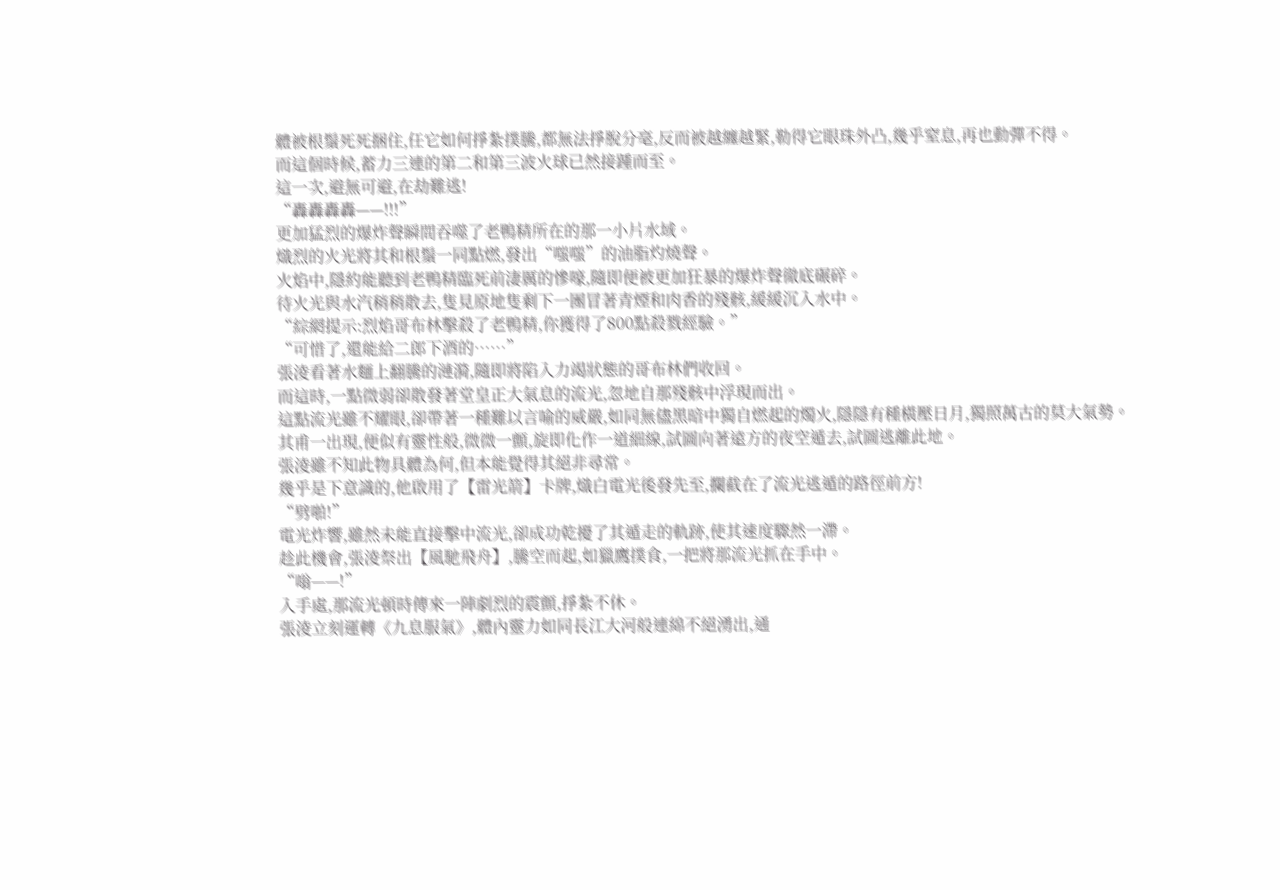體被根鬚死死捆住,任它如何掙紮撲騰,都無法掙脫分毫,反而被越纏越緊,勒得它眼珠外凸,幾乎窒息,再也動彈不得。
而這個時候,蓄力三連的第二和第三波火球已然接踵而至。
這一次,避無可避,在劫難逃!
“轟轟轟轟——!!!”
更加猛烈的爆炸聲瞬間吞噬了老鴨精所在的那一小片水域。
熾烈的火光將其和根鬚一同點燃,發出“嗤嗤”的油脂灼燒聲。
火焰中,隱約能聽到老鴨精臨死前淒厲的慘嚎,隨即便被更加狂暴的爆炸聲徹底碾碎。
待火光與水汽稍稍散去,隻見原地隻剩下一團冒著青煙和肉香的殘骸,緩緩沉入水中。
“綜網提示:烈焰哥布林擊殺了老鴨精,你獲得了800點殺戮經驗。”
“可惜了,還能給二郎下酒的……”
張淩看著水麵上翻騰的漣漪,隨即將陷入力竭狀態的哥布林們收回。
而這時,一點微弱卻散發著堂皇正大氣息的流光,忽地自那殘骸中浮現而出。
這點流光雖不耀眼,卻帶著一種難以言喻的威嚴,如同無儘黑暗中獨自燃起的燭火,隱隱有種橫壓日月,獨照萬古的莫大氣勢。
其甫一出現,便似有靈性般,微微一顫,旋即化作一道細線,試圖向著遠方的夜空遁去,試圖逃離此地。
張淩雖不知此物具體為何,但本能覺得其絕非尋常。
幾乎是下意識的,他啟用了【雷光箭】卡牌,熾白電光後發先至,攔截在了流光逃遁的路徑前方!
“劈啪!”
電光炸響,雖然未能直接擊中流光,卻成功乾擾了其遁走的軌跡,使其速度驟然一滯。
趁此機會,張淩祭出【風馳飛舟】,騰空而起,如獵鷹撲食,一把將那流光抓在手中。
“嗡——!”
入手處,那流光頓時傳來一陣劇烈的震顫,掙紮不休。
張淩立刻運轉《九息服氣》,體內靈力如同長江大河般連綿不絕湧出,通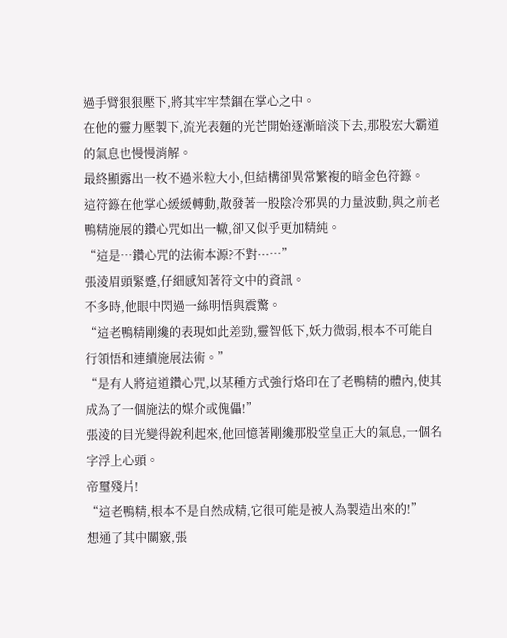過手臂狠狠壓下,將其牢牢禁錮在掌心之中。
在他的靈力壓製下,流光表麵的光芒開始逐漸暗淡下去,那股宏大霸道的氣息也慢慢消解。
最終顯露出一枚不過米粒大小,但結構卻異常繁複的暗金色符籙。
這符籙在他掌心緩緩轉動,散發著一股陰冷邪異的力量波動,與之前老鴨精施展的鑽心咒如出一轍,卻又似乎更加精純。
“這是…鑽心咒的法術本源?不對···…”
張淩眉頭緊蹙,仔細感知著符文中的資訊。
不多時,他眼中閃過一絲明悟與震驚。
“這老鴨精剛纔的表現如此差勁,靈智低下,妖力微弱,根本不可能自行領悟和連續施展法術。”
“是有人將這道鑽心咒,以某種方式強行烙印在了老鴨精的體內,使其成為了一個施法的媒介或傀儡!”
張淩的目光變得銳利起來,他回憶著剛纔那股堂皇正大的氣息,一個名字浮上心頭。
帝璽殘片!
“這老鴨精,根本不是自然成精,它很可能是被人為製造出來的!”
想通了其中關竅,張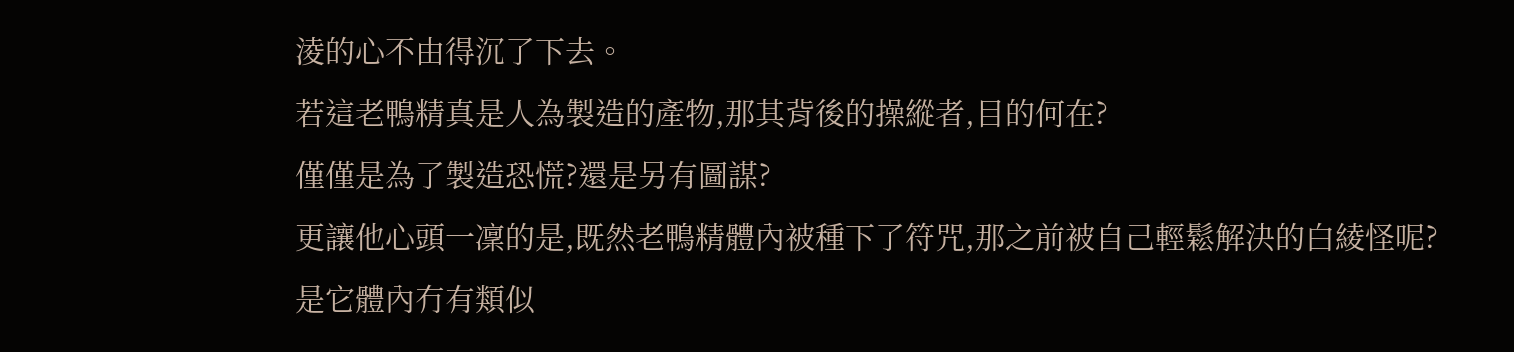淩的心不由得沉了下去。
若這老鴨精真是人為製造的產物,那其背後的操縱者,目的何在?
僅僅是為了製造恐慌?還是另有圖謀?
更讓他心頭一凜的是,既然老鴨精體內被種下了符咒,那之前被自己輕鬆解決的白綾怪呢?
是它體內冇有類似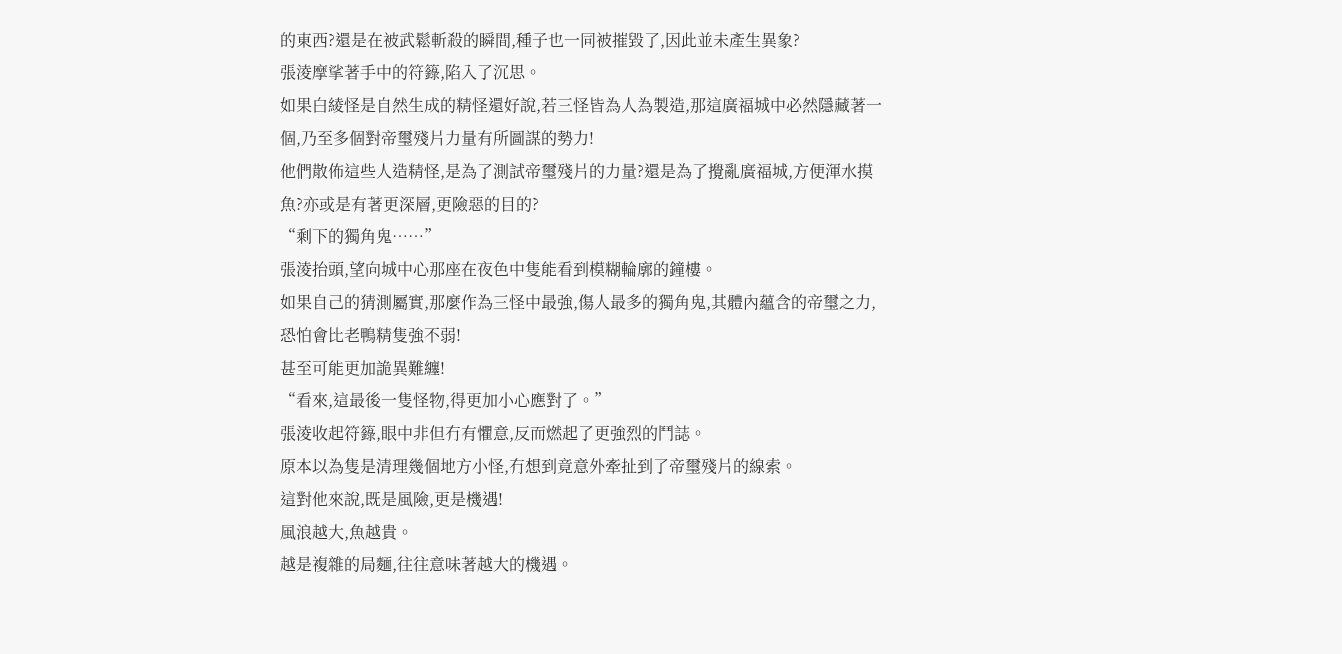的東西?還是在被武鬆斬殺的瞬間,種子也一同被摧毀了,因此並未產生異象?
張淩摩挲著手中的符籙,陷入了沉思。
如果白綾怪是自然生成的精怪還好說,若三怪皆為人為製造,那這廣福城中必然隱藏著一個,乃至多個對帝璽殘片力量有所圖謀的勢力!
他們散佈這些人造精怪,是為了測試帝璽殘片的力量?還是為了攪亂廣福城,方便渾水摸魚?亦或是有著更深層,更險惡的目的?
“剩下的獨角鬼……”
張淩抬頭,望向城中心那座在夜色中隻能看到模糊輪廓的鐘樓。
如果自己的猜測屬實,那麼作為三怪中最強,傷人最多的獨角鬼,其體內蘊含的帝璽之力,恐怕會比老鴨精隻強不弱!
甚至可能更加詭異難纏!
“看來,這最後一隻怪物,得更加小心應對了。”
張淩收起符籙,眼中非但冇有懼意,反而燃起了更強烈的鬥誌。
原本以為隻是清理幾個地方小怪,冇想到竟意外牽扯到了帝璽殘片的線索。
這對他來說,既是風險,更是機遇!
風浪越大,魚越貴。
越是複雜的局麵,往往意味著越大的機遇。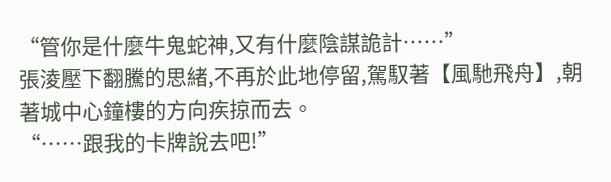“管你是什麼牛鬼蛇神,又有什麼陰謀詭計……”
張淩壓下翻騰的思緒,不再於此地停留,駕馭著【風馳飛舟】,朝著城中心鐘樓的方向疾掠而去。
“……跟我的卡牌說去吧!”